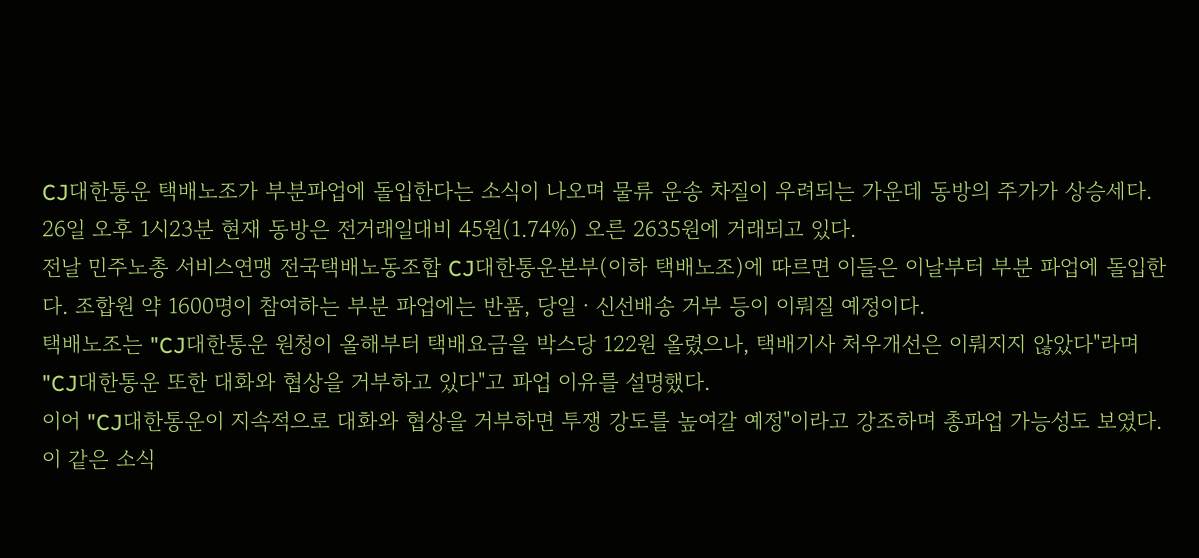CJ대한통운 택배노조가 부분파업에 돌입한다는 소식이 나오며 물류 운송 차질이 우려되는 가운데 동방의 주가가 상승세다.
26일 오후 1시23분 현재 동방은 전거래일대비 45원(1.74%) 오른 2635원에 거래되고 있다.
전날 민주노총 서비스연맹 전국택배노동조합 CJ대한통운본부(이하 택배노조)에 따르면 이들은 이날부터 부분 파업에 돌입한다. 조합원 약 1600명이 참여하는 부분 파업에는 반품, 당일ㆍ신선배송 거부 등이 이뤄질 예정이다.
택배노조는 "CJ대한통운 원청이 올해부터 택배요금을 박스당 122원 올렸으나, 택배기사 처우개선은 이뤄지지 않았다"라며 "CJ대한통운 또한 대화와 협상을 거부하고 있다"고 파업 이유를 설명했다.
이어 "CJ대한통운이 지속적으로 대화와 협상을 거부하면 투쟁 강도를 높여갈 예정"이라고 강조하며 총파업 가능성도 보였다.
이 같은 소식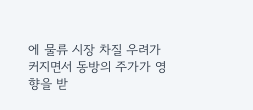에 물류 시장 차질 우려가 커지면서 동방의 주가가 영향을 받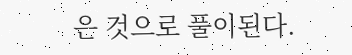은 것으로 풀이된다.